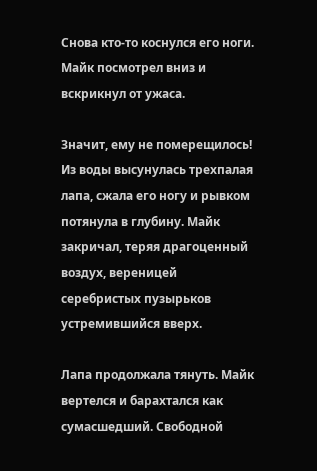Снова кто-то коснулся его ноги. Майк посмотрел вниз и вскрикнул от ужаса.

Значит, ему не померещилось! Из воды высунулась трехпалая лапа, сжала его ногу и рывком потянула в глубину. Майк закричал, теряя драгоценный воздух, вереницей серебристых пузырьков устремившийся вверх.

Лапа продолжала тянуть. Майк вертелся и барахтался как сумасшедший. Свободной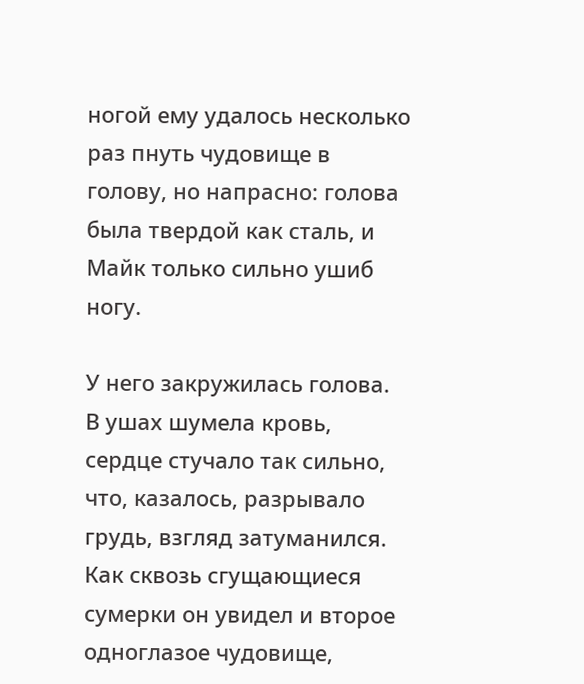ногой ему удалось несколько раз пнуть чудовище в голову, но напрасно: голова была твердой как сталь, и Майк только сильно ушиб ногу.

У него закружилась голова. В ушах шумела кровь, сердце стучало так сильно, что, казалось, разрывало грудь, взгляд затуманился. Как сквозь сгущающиеся сумерки он увидел и второе одноглазое чудовище,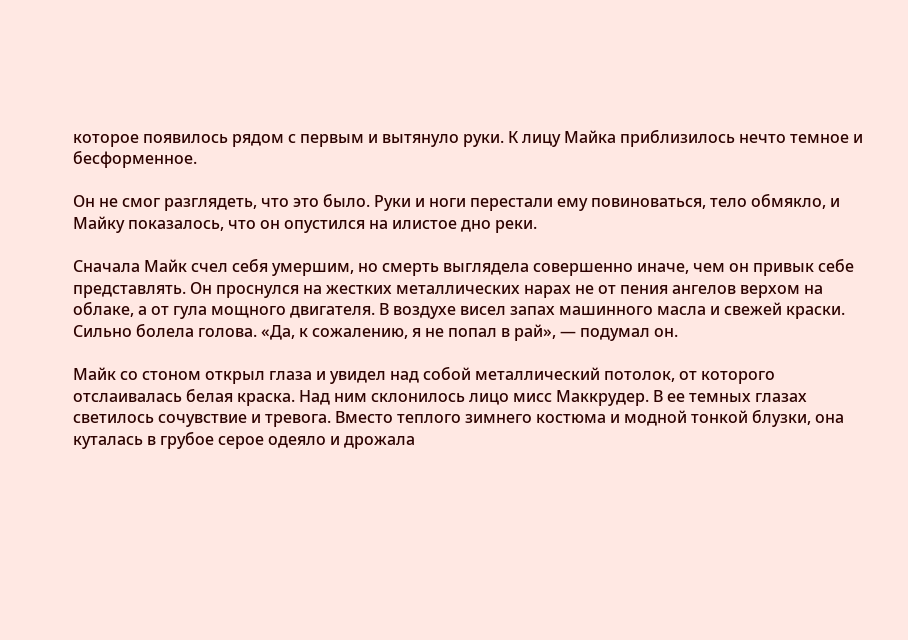которое появилось рядом с первым и вытянуло руки. К лицу Майка приблизилось нечто темное и бесформенное.

Он не смог разглядеть, что это было. Руки и ноги перестали ему повиноваться, тело обмякло, и Майку показалось, что он опустился на илистое дно реки.

Сначала Майк счел себя умершим, но смерть выглядела совершенно иначе, чем он привык себе представлять. Он проснулся на жестких металлических нарах не от пения ангелов верхом на облаке, а от гула мощного двигателя. В воздухе висел запах машинного масла и свежей краски. Сильно болела голова. «Да, к сожалению, я не попал в рай», — подумал он.

Майк со стоном открыл глаза и увидел над собой металлический потолок, от которого отслаивалась белая краска. Над ним склонилось лицо мисс Маккрудер. В ее темных глазах светилось сочувствие и тревога. Вместо теплого зимнего костюма и модной тонкой блузки, она куталась в грубое серое одеяло и дрожала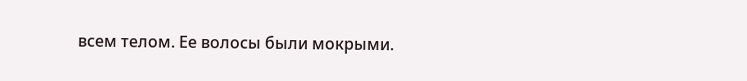всем телом. Ее волосы были мокрыми.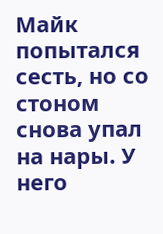Майк попытался сесть, но со стоном снова упал на нары. У него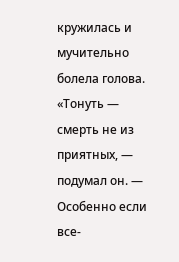кружилась и мучительно болела голова. «Тонуть — смерть не из приятных, — подумал он. — Особенно если все-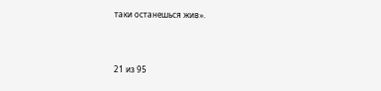таки останешься жив».



21 из 95